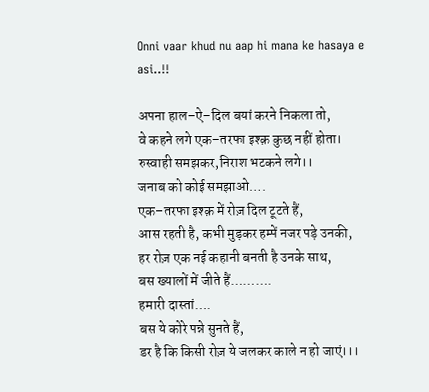Onni vaar khud nu aap hi mana ke hasaya e asi..!!

अपना हाल–ऐ–दिल बयां करने निकला तो,
वे कहने लगे एक–तरफा इश्क़ कुछ नहीं होता।
रुस्वाही समझकर,निराश भटकने लगे।।
जनाब को कोई समझाओ….
एक–तरफा इश्क़ में रोज़ दिल टूटते हैं,
आस रहती है, कभी मुड़कर हम्पें नजर पड़े उनकी,
हर रोज़ एक नई कहानी बनती है उनके साथ,
बस ख्यालों में जीते हैं……….
हमारी दास्तां….
बस ये कोरे पन्ने सुनते हैं,
डर है कि किसी रोज़ ये जलकर काले न हो जाएं।।।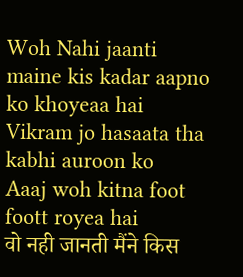Woh Nahi jaanti maine kis kadar aapno ko khoyeaa hai
Vikram jo hasaata tha kabhi auroon ko
Aaaj woh kitna foot foott royea hai
वो नही जानती मैंने किस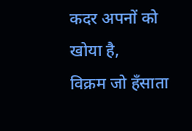कदर अपनों को खोया है,
विक्रम जो हँसाता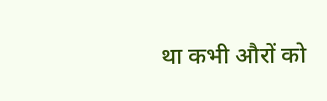था कभी औरों को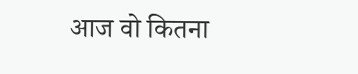आज वो कितना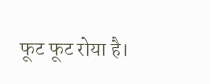फूट फूट रोया है।